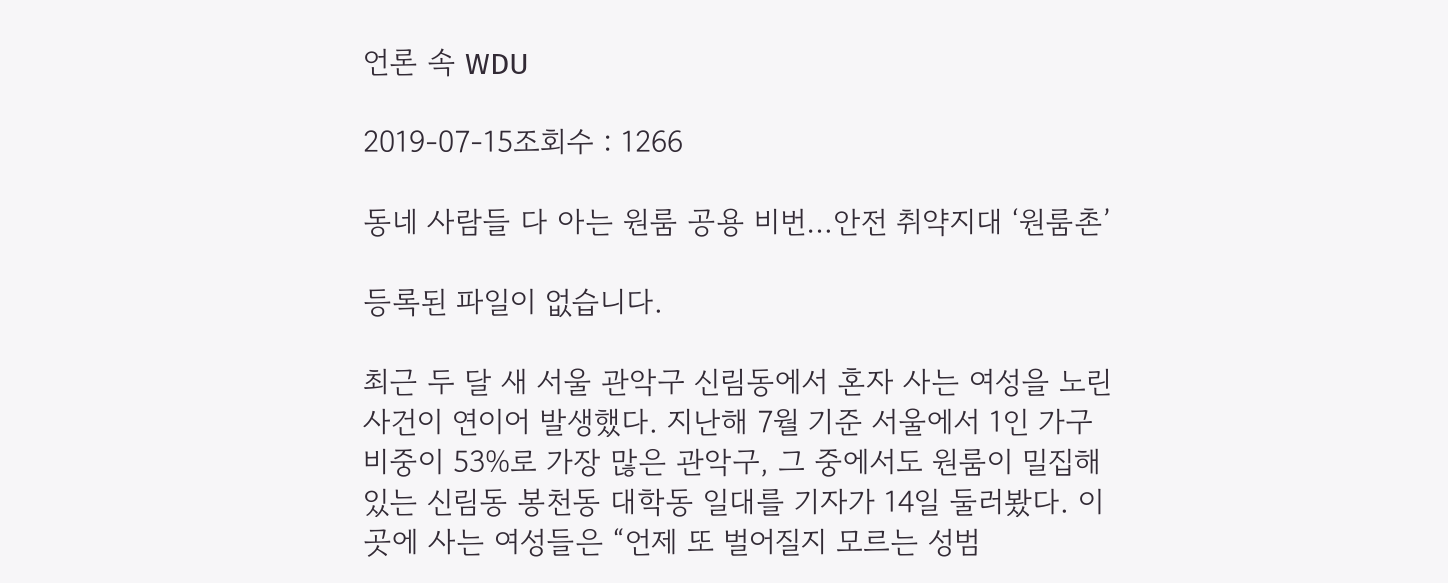언론 속 WDU

2019-07-15조회수 : 1266

동네 사람들 다 아는 원룸 공용 비번…안전 취약지대 ‘원룸촌’

등록된 파일이 없습니다.

최근 두 달 새 서울 관악구 신림동에서 혼자 사는 여성을 노린 사건이 연이어 발생했다. 지난해 7월 기준 서울에서 1인 가구 비중이 53%로 가장 많은 관악구, 그 중에서도 원룸이 밀집해 있는 신림동 봉천동 대학동 일대를 기자가 14일 둘러봤다. 이 곳에 사는 여성들은 “언제 또 벌어질지 모르는 성범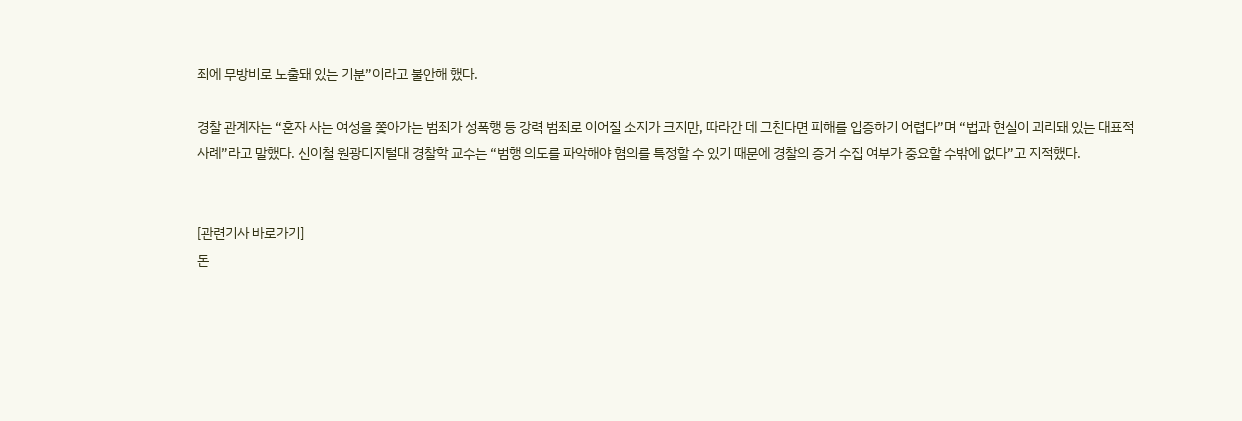죄에 무방비로 노출돼 있는 기분”이라고 불안해 했다.

경찰 관계자는 “혼자 사는 여성을 쫓아가는 범죄가 성폭행 등 강력 범죄로 이어질 소지가 크지만, 따라간 데 그친다면 피해를 입증하기 어렵다”며 “법과 현실이 괴리돼 있는 대표적 사례”라고 말했다. 신이철 원광디지털대 경찰학 교수는 “범행 의도를 파악해야 혐의를 특정할 수 있기 때문에 경찰의 증거 수집 여부가 중요할 수밖에 없다”고 지적했다.


[관련기사 바로가기]
돈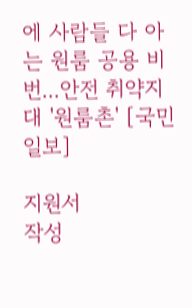에 사람들 다 아는 원룸 공용 비번...안전 취약지대 '원룸촌' [국민일보]

지원서
작성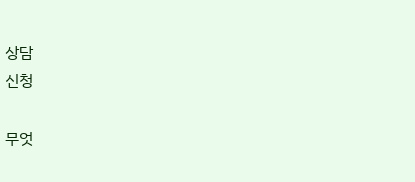상담
신청

무엇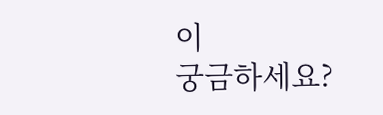이
궁금하세요?